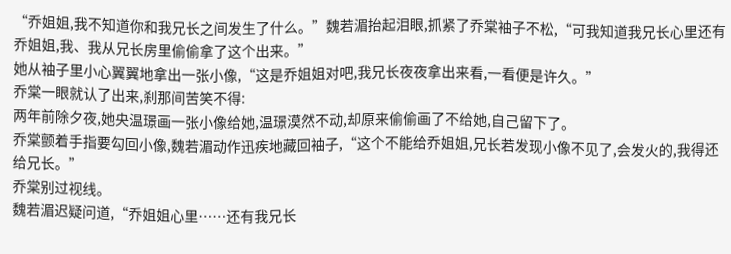“乔姐姐,我不知道你和我兄长之间发生了什么。”魏若湄抬起泪眼,抓紧了乔棠袖子不松,“可我知道我兄长心里还有乔姐姐,我、我从兄长房里偷偷拿了这个出来。”
她从袖子里小心翼翼地拿出一张小像,“这是乔姐姐对吧,我兄长夜夜拿出来看,一看便是许久。”
乔棠一眼就认了出来,刹那间苦笑不得:
两年前除夕夜,她央温璟画一张小像给她,温璟漠然不动,却原来偷偷画了不给她,自己留下了。
乔棠颤着手指要勾回小像,魏若湄动作迅疾地藏回袖子,“这个不能给乔姐姐,兄长若发现小像不见了,会发火的,我得还给兄长。”
乔棠别过视线。
魏若湄迟疑问道,“乔姐姐心里……还有我兄长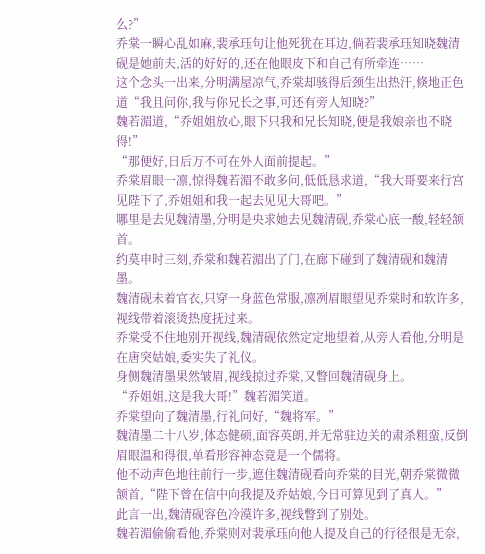么?”
乔棠一瞬心乱如麻,裴承珏句让他死犹在耳边,倘若裴承珏知晓魏清砚是她前夫,活的好好的,还在他眼皮下和自己有所牵连……
这个念头一出来,分明满屋凉气,乔棠却骇得后颈生出热汗,倏地正色道“我且问你,我与你兄长之事,可还有旁人知晓?”
魏若湄道,“乔姐姐放心,眼下只我和兄长知晓,便是我娘亲也不晓得!”
“那便好,日后万不可在外人面前提起。”
乔棠眉眼一凛,惊得魏若湄不敢多问,低低恳求道,“我大哥要来行宫见陛下了,乔姐姐和我一起去见见大哥吧。”
哪里是去见魏清墨,分明是央求她去见魏清砚,乔棠心底一酸,轻轻颔首。
约莫申时三刻,乔棠和魏若湄出了门,在廊下碰到了魏清砚和魏清墨。
魏清砚未着官衣,只穿一身蓝色常服,凛冽眉眼望见乔棠时和软许多,视线带着滚烫热度抚过来。
乔棠受不住地别开视线,魏清砚依然定定地望着,从旁人看他,分明是在唐突姑娘,委实失了礼仪。
身侧魏清墨果然皱眉,视线掠过乔棠,又瞥回魏清砚身上。
“乔姐姐,这是我大哥!”魏若湄笑道。
乔棠望向了魏清墨,行礼问好,“魏将军。”
魏清墨二十八岁,体态健硕,面容英朗,并无常驻边关的肃杀粗蛮,反倒眉眼温和得很,单看形容神态竟是一个儒将。
他不动声色地往前行一步,遮住魏清砚看向乔棠的目光,朝乔棠微微颔首,“陛下曾在信中向我提及乔姑娘,今日可算见到了真人。”
此言一出,魏清砚容色冷漠许多,视线瞥到了别处。
魏若湄偷偷看他,乔棠则对裴承珏向他人提及自己的行径很是无奈,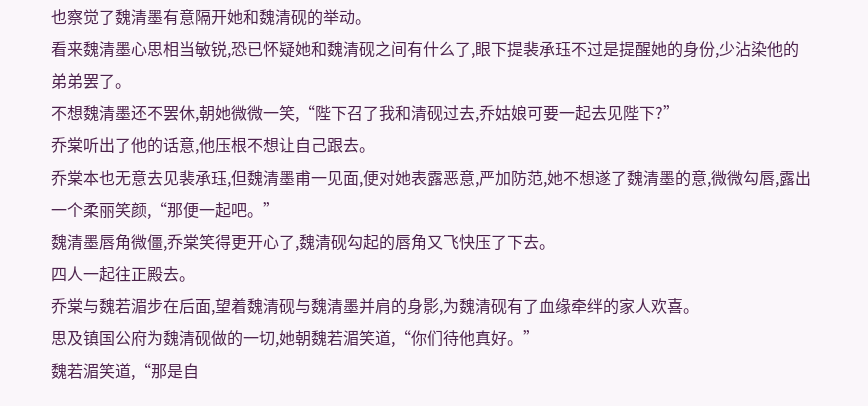也察觉了魏清墨有意隔开她和魏清砚的举动。
看来魏清墨心思相当敏锐,恐已怀疑她和魏清砚之间有什么了,眼下提裴承珏不过是提醒她的身份,少沾染他的弟弟罢了。
不想魏清墨还不罢休,朝她微微一笑,“陛下召了我和清砚过去,乔姑娘可要一起去见陛下?”
乔棠听出了他的话意,他压根不想让自己跟去。
乔棠本也无意去见裴承珏,但魏清墨甫一见面,便对她表露恶意,严加防范,她不想遂了魏清墨的意,微微勾唇,露出一个柔丽笑颜,“那便一起吧。”
魏清墨唇角微僵,乔棠笑得更开心了,魏清砚勾起的唇角又飞快压了下去。
四人一起往正殿去。
乔棠与魏若湄步在后面,望着魏清砚与魏清墨并肩的身影,为魏清砚有了血缘牵绊的家人欢喜。
思及镇国公府为魏清砚做的一切,她朝魏若湄笑道,“你们待他真好。”
魏若湄笑道,“那是自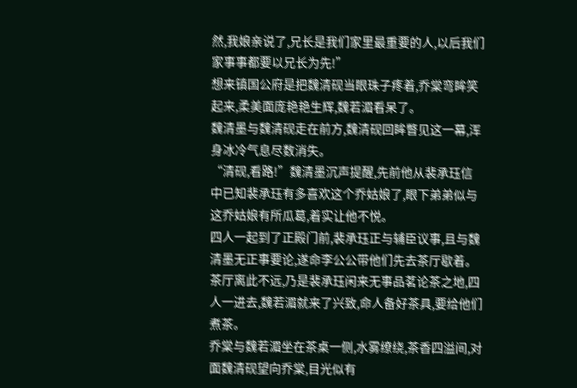然,我娘亲说了,兄长是我们家里最重要的人,以后我们家事事都要以兄长为先!”
想来镇国公府是把魏清砚当眼珠子疼着,乔棠弯眸笑起来,柔美面庞艳艳生辉,魏若湄看呆了。
魏清墨与魏清砚走在前方,魏清砚回眸瞥见这一幕,浑身冰冷气息尽数消失。
“清砚,看路!”魏清墨沉声提醒,先前他从裴承珏信中已知裴承珏有多喜欢这个乔姑娘了,眼下弟弟似与这乔姑娘有所瓜葛,着实让他不悦。
四人一起到了正殿门前,裴承珏正与辅臣议事,且与魏清墨无正事要论,遂命李公公带他们先去茶厅歇着。
茶厅离此不远,乃是裴承珏闲来无事品茗论茶之地,四人一进去,魏若湄就来了兴致,命人备好茶具,要给他们煮茶。
乔棠与魏若湄坐在茶桌一侧,水雾缭绕,茶香四溢间,对面魏清砚望向乔棠,目光似有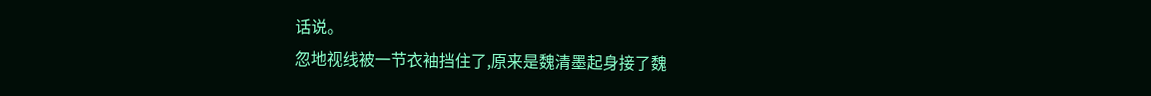话说。
忽地视线被一节衣袖挡住了,原来是魏清墨起身接了魏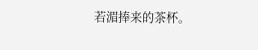若湄捧来的茶杯。